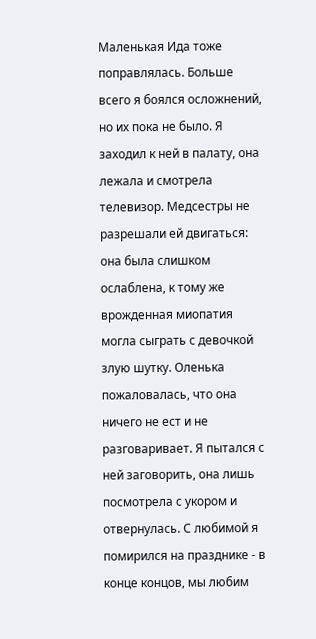Маленькая Ида тоже поправлялась. Больше всего я боялся осложнений, но их пока не было. Я заходил к ней в палату, она лежала и смотрела телевизор. Медсестры не разрешали ей двигаться: она была слишком ослаблена, к тому же врожденная миопатия могла сыграть с девочкой злую шутку. Оленька пожаловалась, что она ничего не ест и не разговаривает. Я пытался с ней заговорить, она лишь посмотрела с укором и отвернулась. С любимой я помирился на празднике - в конце концов, мы любим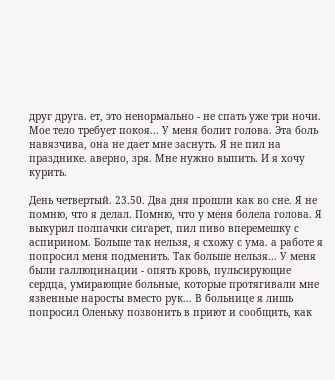друг друга. ет, это ненормально - не спать уже три ночи. Мое тело требует покоя... У меня болит голова. Эта боль навязчива, она не дает мне заснуть. Я не пил на празднике. аверно, зря. Мне нужно выпить. И я хочу курить.

День четвертый. 23.50. Два дня прошли как во сне. Я не помню, что я делал. Помню, что у меня болела голова. Я выкурил полпачки сигарет, пил пиво вперемешку с аспирином. Больше так нельзя, я схожу с ума. а работе я попросил меня подменить. Так больше нельзя... У меня были галлюцинации - опять кровь, пульсирующие сердца, умирающие больные, которые протягивали мне язвенные наросты вместо рук... В больнице я лишь попросил Оленьку позвонить в приют и сообщить, как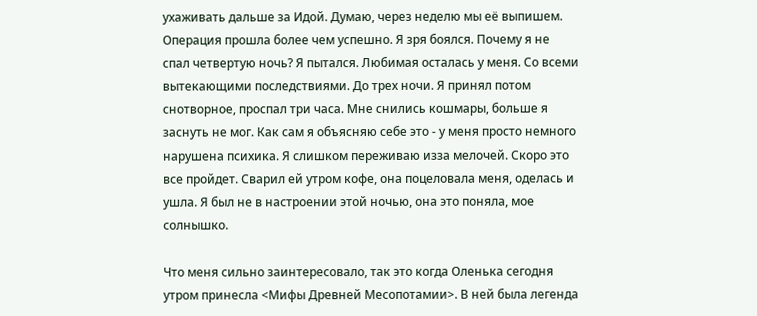ухаживать дальше за Идой. Думаю, через неделю мы её выпишем. Операция прошла более чем успешно. Я зря боялся. Почему я не спал четвертую ночь? Я пытался. Любимая осталась у меня. Со всеми вытекающими последствиями. До трех ночи. Я принял потом снотворное, проспал три часа. Мне снились кошмары, больше я заснуть не мог. Как сам я объясняю себе это - у меня просто немного нарушена психика. Я слишком переживаю изза мелочей. Скоро это все пройдет. Сварил ей утром кофе, она поцеловала меня, оделась и ушла. Я был не в настроении этой ночью, она это поняла, мое солнышко.

Что меня сильно заинтересовало, так это когда Оленька сегодня утром принесла <Мифы Древней Месопотамии>. В ней была легенда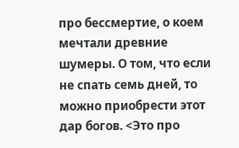про бессмертие, о коем мечтали древние шумеры. О том, что если не спать семь дней, то можно приобрести этот дар богов. <Это про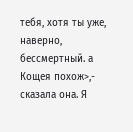тебя, хотя ты уже, наверно, бессмертный. а Кощея похож>,- сказала она. Я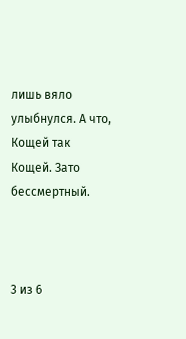лишь вяло улыбнулся. А что, Кощей так Кощей. Зато бессмертный.



3 из 6